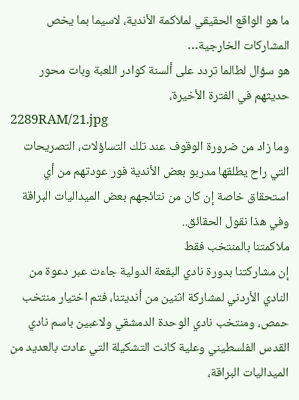ما هو الواقع الحقيقي لملاكمة الأندية، لاسيما بما يخص المشاركات الخارجية…
هو سؤال لطالما تردد على ألسنة كوادر اللعبة وبات محور حديثهم في الفترة الأخيرة،
2289RAM/21.jpg
وما زاد من ضرورة الوقوف عند تلك التساؤلات، التصريحات التي راح يطلقها مدربو بعض الأندية فور عودتهم من أي استحقاق خاصة إن كان من نتائجهم بعض الميداليات البراقة وفي هذا نقول الحقائق..
ملاكمتنا بالمنتخب فقط
إن مشاركتنا بدورة نادي البقعة الدولية جاءت عبر دعوة من النادي الأردني لمشاركة اثنين من أنديتنا، فتم اختيار منتخب حمص، ومنتخب نادي الوحدة الدمشقي ولاعبين باسم نادي القدس الفلسطيني وعلية كانت التشكيلة التي عادت بالعديد من الميداليات البراقة،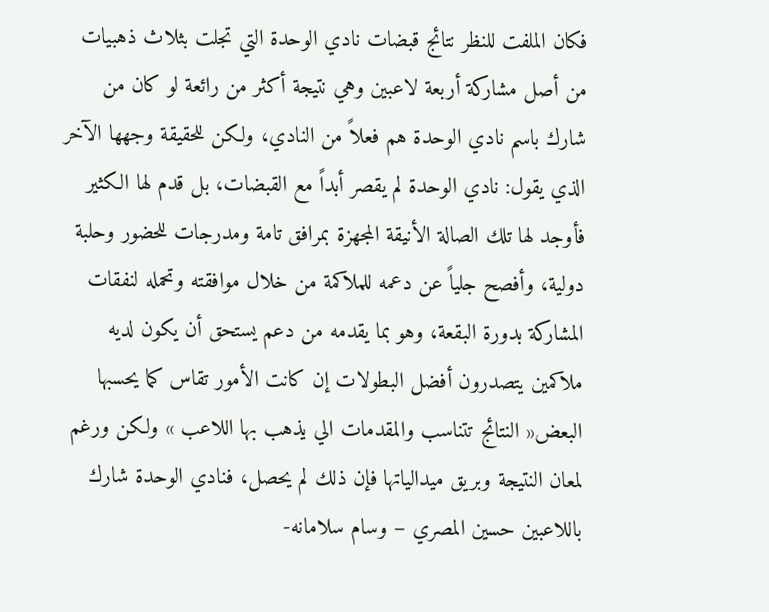فكان الملفت للنظر نتائج قبضات نادي الوحدة التي تجلت بثلاث ذهبيات من أصل مشاركة أربعة لاعبين وهي نتيجة أكثر من رائعة لو كان من شارك باسم نادي الوحدة هم فعلاً من النادي، ولكن للحقيقة وجهها الآخر الذي يقول: نادي الوحدة لم يقصر أبداً مع القبضات، بل قدم لها الكثير فأوجد لها تلك الصالة الأنيقة المجهزة بمرافق تامة ومدرجات للحضور وحلبة دولية، وأفصح جلياً عن دعمه للملاكمة من خلال موافقته وتحمله لنفقات المشاركة بدورة البقعة، وهو بما يقدمه من دعم يستحق أن يكون لديه ملاكمين يتصدرون أفضل البطولات إن كانت الأمور تقاس كما يحسبها البعض« النتائج تتناسب والمقدمات الي يذهب بها اللاعب » ولكن ورغم لمعان النتيجة وبريق ميدالياتها فإن ذلك لم يحصل، فنادي الوحدة شارك باللاعبين حسين المصري – وسام سلامانه-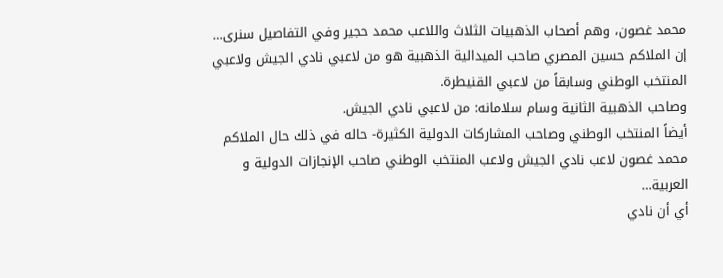محمد غصون، وهم أصحاب الذهبيات الثلاث واللاعب محمد حجير وفي التفاصيل سنرى…
إن الملاكم حسين المصري صاحب الميدالية الذهبية هو من لاعبي نادي الجيش ولاعبي المنتخب الوطني وسابقاً من لاعبي القنيطرة.
وصاحب الذهبية الثانية وسام سلامانه: من لاعبي نادي الجيش.
أيضاً المنتخب الوطني وصاحب المشاركات الدولية الكثيرة- حاله في ذلك حال الملاكم محمد غصون لاعب نادي الجيش ولاعب المنتخب الوطني صاحب الإنجازات الدولية و العربية…
أي أن نادي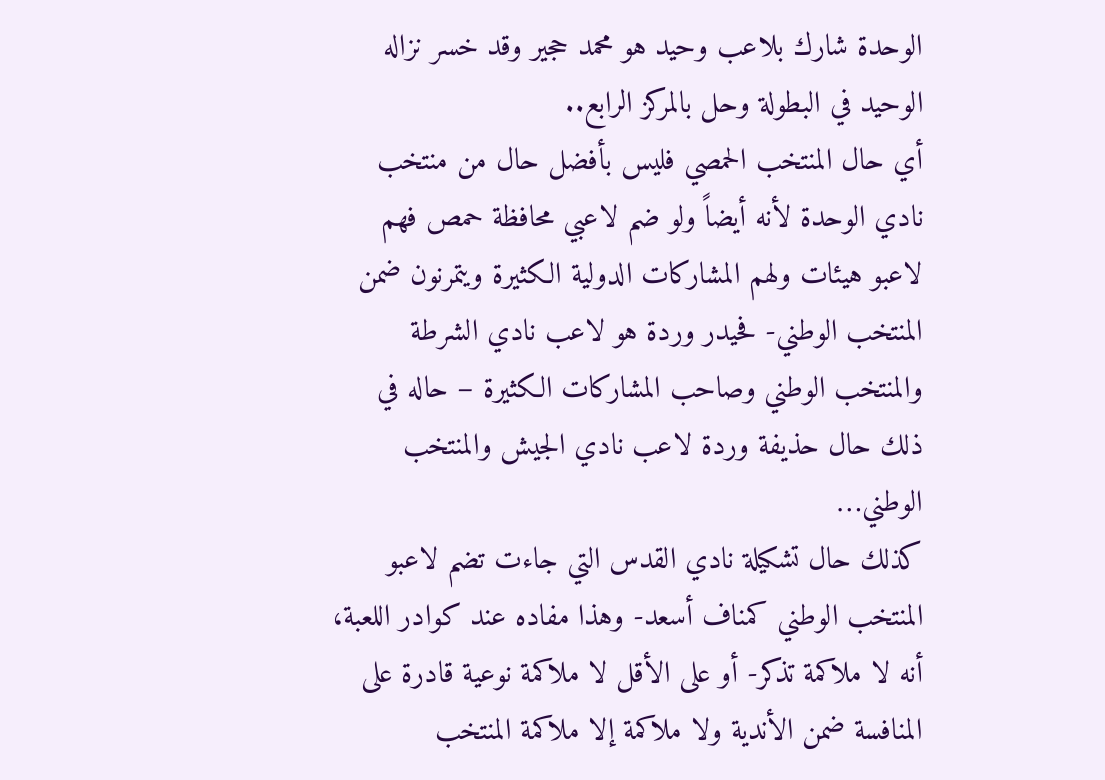الوحدة شارك بلاعب وحيد هو محمد حجير وقد خسر نزاله الوحيد في البطولة وحل بالمركز الرابع..
أي حال المنتخب الحمصي فليس بأفضل حال من منتخب نادي الوحدة لأنه أيضاً ولو ضم لاعبي محافظة حمص فهم لاعبو هيئات ولهم المشاركات الدولية الكثيرة ويتمرنون ضمن المنتخب الوطني- فحيدر وردة هو لاعب نادي الشرطة والمنتخب الوطني وصاحب المشاركات الكثيرة – حاله في ذلك حال حذيفة وردة لاعب نادي الجيش والمنتخب الوطني…
كذلك حال تشكيلة نادي القدس التي جاءت تضم لاعبو المنتخب الوطني كمناف أسعد- وهذا مفاده عند كوادر اللعبة، أنه لا ملاكمة تذكر- أو على الأقل لا ملاكمة نوعية قادرة على المنافسة ضمن الأندية ولا ملاكمة إلا ملاكمة المنتخب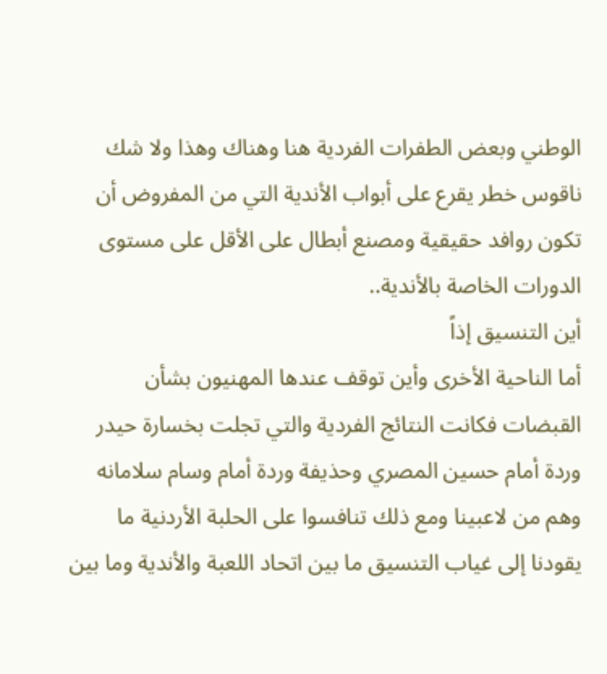الوطني وبعض الطفرات الفردية هنا وهناك وهذا ولا شك ناقوس خطر يقرع على أبواب الأندية التي من المفروض أن تكون روافد حقيقية ومصنع أبطال على الأقل على مستوى الدورات الخاصة بالأندية..
أين التنسيق إذاً
أما الناحية الأخرى وأين توقف عندها المهنيون بشأن القبضات فكانت النتائج الفردية والتي تجلت بخسارة حيدر وردة أمام حسين المصري وحذيفة وردة أمام وسام سلامانه وهم من لاعبينا ومع ذلك تنافسوا على الحلبة الأردنية ما يقودنا إلى غياب التنسيق ما بين اتحاد اللعبة والأندية وما بين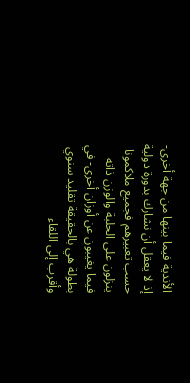الأندية فيما بينها من جهة أخرى- إذ لا يعقل أن نشارك بدورة دولية حسب تعبيرهم فجميع ملاكمونا ينزلون على الحلبة والوزن ذاته فيما يغيبون عن أوزان أخرى- في بطولة هي بالحقيقة تقليد سنوي وأقرب إلى اللقاء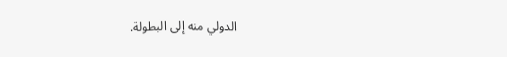الدولي منه إلى البطولة.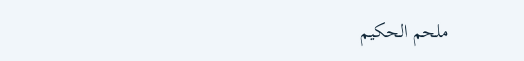ملحم الحكيم